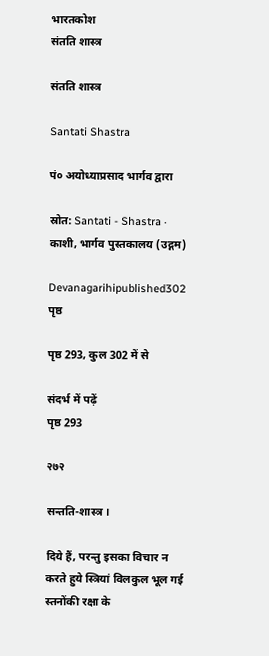भारतकोश
संतति शास्त्र

संतति शास्त्र

Santati Shastra

पं० अयोध्याप्रसाद भार्गव द्वारा

स्रोत: Santati - Shastra · काशी, भार्गव पुस्तकालय (उद्गम)

Devanagarihipublished302 पृष्ठ

पृष्ठ 293, कुल 302 में से

संदर्भ में पढ़ें
पृष्ठ 293

२७२

सन्तति-शास्त्र ।

दिये हैं, परन्तु इसका विचार न करते हुये स्त्रियां विलकुल भूल गई स्तनोंकी रक्षा के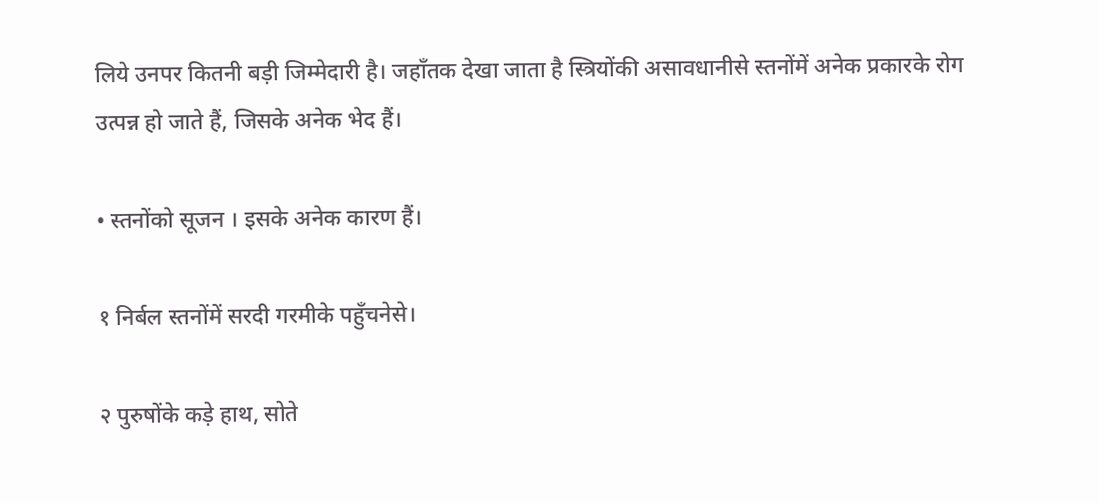लिये उनपर कितनी बड़ी जिम्मेदारी है। जहाँतक देखा जाता है स्त्रियोंकी असावधानीसे स्तनोंमें अनेक प्रकारके रोग उत्पन्न हो जाते हैं, जिसके अनेक भेद हैं।

• स्तनोंको सूजन । इसके अनेक कारण हैं।

१ निर्बल स्तनोंमें सरदी गरमीके पहुँचनेसे।

२ पुरुषोंके कड़े हाथ, सोते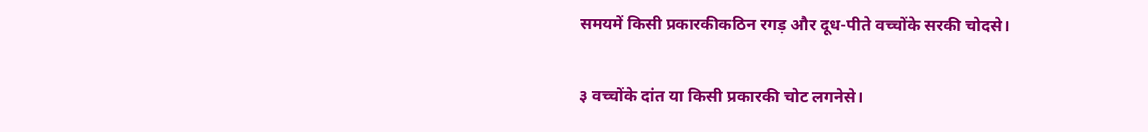समयमें किसी प्रकारकीकठिन रगड़ और दूध-पीते वच्चोंके सरकी चोदसे।

३ वच्चोंके दांत या किसी प्रकारकी चोट लगनेसे।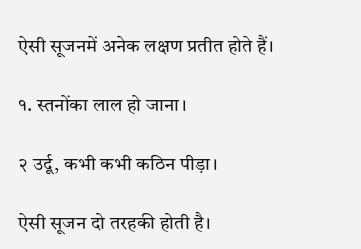ऐसी सूजनमें अनेक लक्षण प्रतीत होते हैं।

१. स्तनोंका लाल हो जाना।

२ उर्दू, कभी कभी कठिन पीड़ा।

ऐसी सूजन दो तरहकी होती है।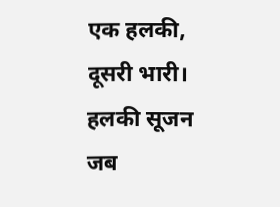एक हलकी, दूसरी भारी। हलकी सूजन जब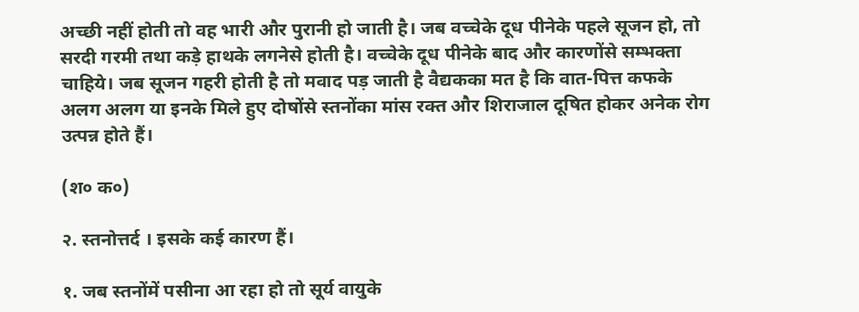अच्छी नहीं होती तो वह भारी और पुरानी हो जाती है। जब वच्चेके दूध पीनेके पहले सूजन हो, तो सरदी गरमी तथा कड़े हाथके लगनेसे होती है। वच्चेके दूध पीनेके बाद और कारणोंसे सम्भक्ता चाहिये। जब सूजन गहरी होती है तो मवाद पड़ जाती है वैद्यकका मत है कि वात-पित्त कफके अलग अलग या इनके मिले हुए दोषोंसे स्तनोंका मांस रक्त और शिराजाल दूषित होकर अनेक रोग उत्पन्न होते हैं।

(श० क०)

२. स्तनोत्तर्द । इसके कई कारण हैं।

१. जब स्तनोंमें पसीना आ रहा हो तो सूर्य वायुके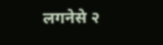लगनेसे २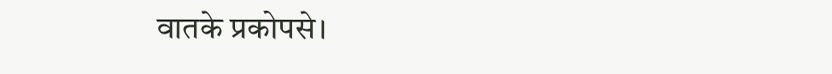वातके प्रकोपसे।